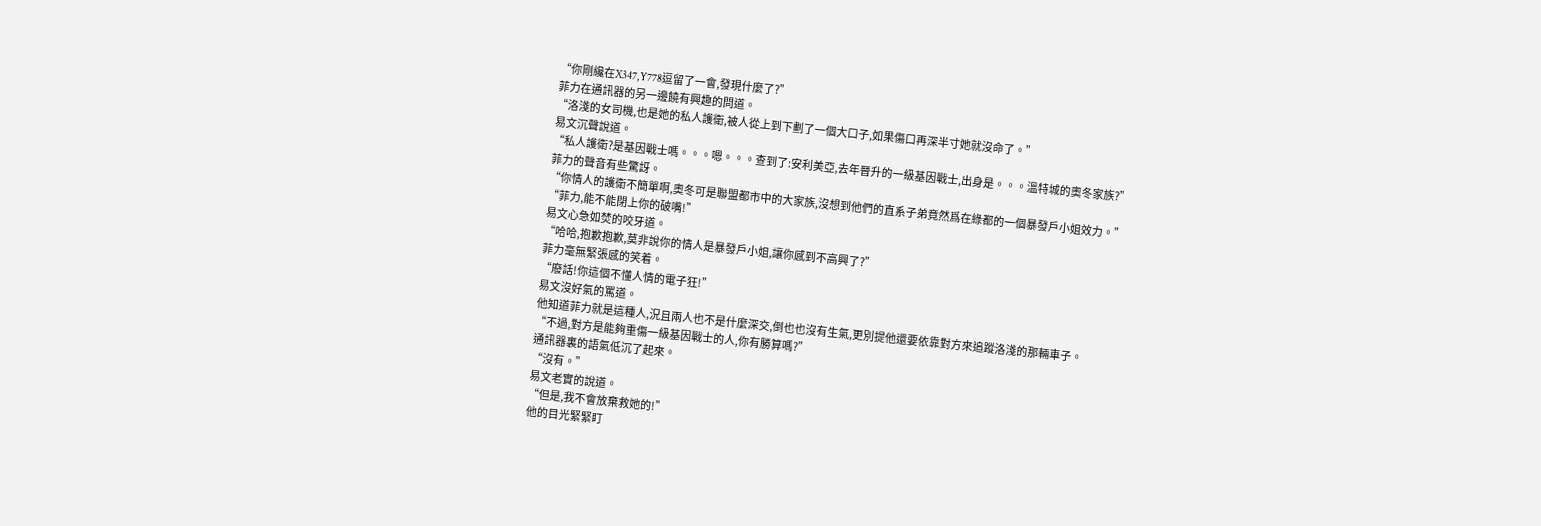“你剛纔在X347,Y778逗留了一會,發現什麼了?”
菲力在通訊器的另一邊饒有興趣的問道。
“洛淺的女司機,也是她的私人護衛,被人從上到下劃了一個大口子,如果傷口再深半寸她就沒命了。”
易文沉聲說道。
“私人護衛?是基因戰士嗎。。。嗯。。。查到了:安利美亞,去年晉升的一級基因戰士,出身是。。。溫特城的奧冬家族?”
菲力的聲音有些驚訝。
“你情人的護衛不簡單啊,奧冬可是聯盟都市中的大家族,沒想到他們的直系子弟竟然爲在綠都的一個暴發戶小姐效力。”
“菲力,能不能閉上你的破嘴!”
易文心急如焚的咬牙道。
“哈哈,抱歉抱歉,莫非說你的情人是暴發戶小姐,讓你感到不高興了?”
菲力毫無緊張感的笑着。
“廢話!你這個不懂人情的電子狂!”
易文沒好氣的罵道。
他知道菲力就是這種人,況且兩人也不是什麼深交,倒也也沒有生氣,更別提他還要依靠對方來追蹤洛淺的那輛車子。
“不過,對方是能夠重傷一級基因戰士的人,你有勝算嗎?”
通訊器裏的語氣低沉了起來。
“沒有。”
易文老實的說道。
“但是,我不會放棄救她的!”
他的目光緊緊盯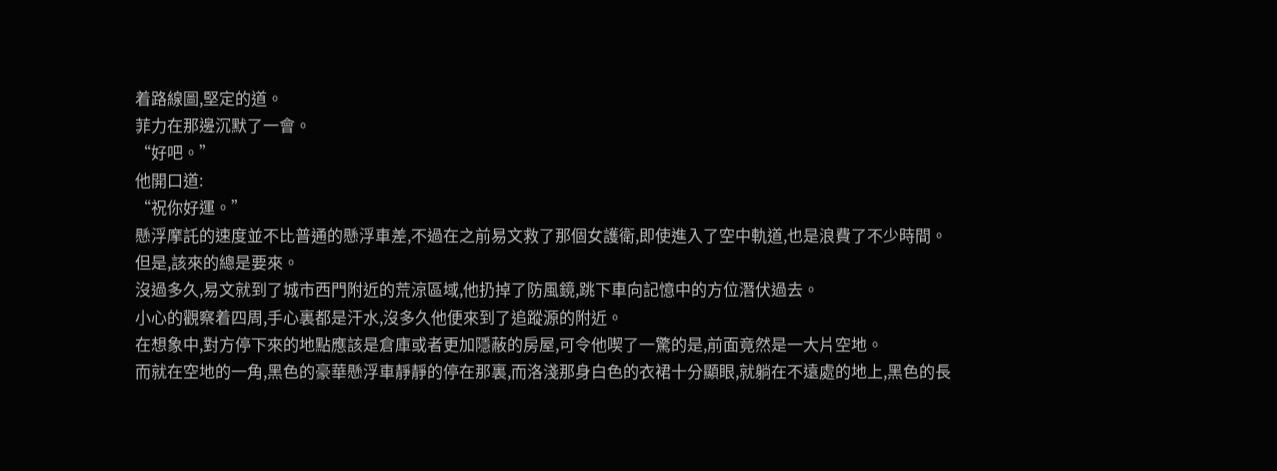着路線圖,堅定的道。
菲力在那邊沉默了一會。
“好吧。”
他開口道:
“祝你好運。”
懸浮摩託的速度並不比普通的懸浮車差,不過在之前易文救了那個女護衛,即使進入了空中軌道,也是浪費了不少時間。
但是,該來的總是要來。
沒過多久,易文就到了城市西門附近的荒涼區域,他扔掉了防風鏡,跳下車向記憶中的方位潛伏過去。
小心的觀察着四周,手心裏都是汗水,沒多久他便來到了追蹤源的附近。
在想象中,對方停下來的地點應該是倉庫或者更加隱蔽的房屋,可令他喫了一驚的是,前面竟然是一大片空地。
而就在空地的一角,黑色的豪華懸浮車靜靜的停在那裏,而洛淺那身白色的衣裙十分顯眼,就躺在不遠處的地上,黑色的長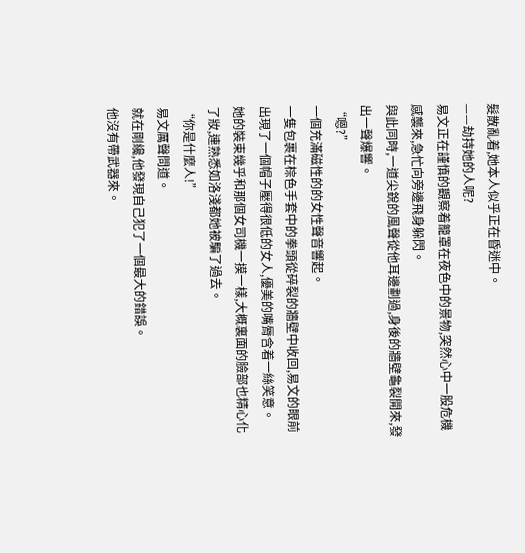髮散亂着,她本人似乎正在昏迷中。
——劫持她的人呢?
易文正在謹慎的觀察着籠罩在夜色中的景物,突然心中一股危機感襲來,急忙向旁邊飛身躲閃。
與此同時,一道尖銳的風聲從他耳邊劃過,身後的牆壁龜裂開來,發出一聲爆響。
“嗯?”
一個充滿磁性的的女性聲音響起。
一隻包裹在棕色手套中的拳頭從碎裂的牆壁中收回,易文的眼前出現了一個帽子壓得很低的女人,優美的嘴脣含着一絲笑意。
她的裝束幾乎和那個女司機一摸一樣,大概裏面的臉部也精心化了妝,連熟悉如洛淺都她被騙了過去。
“你是什麼人!”
易文厲聲問道。
就在剛纔,他發現自己犯了一個最大的錯誤。
他沒有帶武器來。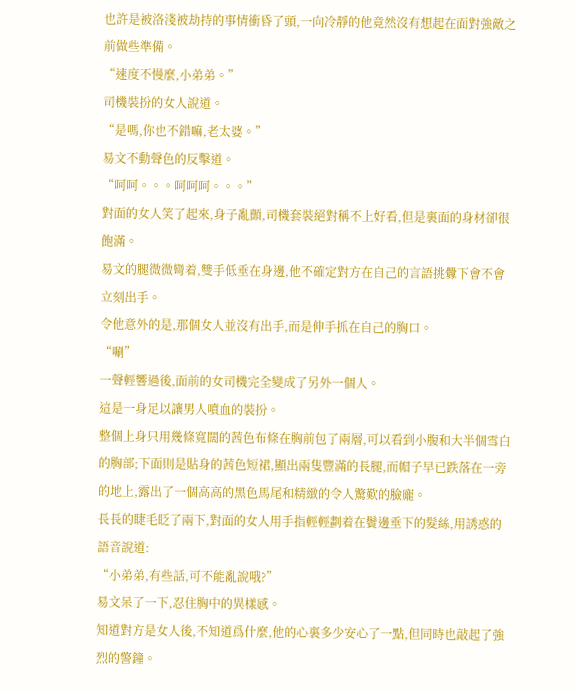也許是被洛淺被劫持的事情衝昏了頭,一向冷靜的他竟然沒有想起在面對強敵之前做些準備。
“速度不慢麼,小弟弟。”
司機裝扮的女人說道。
“是嗎,你也不錯嘛,老太婆。”
易文不動聲色的反擊道。
“呵呵。。。呵呵呵。。。”
對面的女人笑了起來,身子亂顫,司機套裝絕對稱不上好看,但是裏面的身材卻很飽滿。
易文的腿微微彎着,雙手低垂在身邊,他不確定對方在自己的言語挑釁下會不會立刻出手。
令他意外的是,那個女人並沒有出手,而是伸手抓在自己的胸口。
“唰”
一聲輕響過後,面前的女司機完全變成了另外一個人。
這是一身足以讓男人噴血的裝扮。
整個上身只用幾條寬闊的茜色布條在胸前包了兩層,可以看到小腹和大半個雪白的胸部;下面則是貼身的茜色短裙,顯出兩隻豐滿的長腿,而帽子早已跌落在一旁的地上,露出了一個高高的黑色馬尾和精緻的令人驚歎的臉龐。
長長的睫毛眨了兩下,對面的女人用手指輕輕劃着在鬢邊垂下的髮絲,用誘惑的語音說道:
“小弟弟,有些話,可不能亂說哦?”
易文呆了一下,忍住胸中的異樣感。
知道對方是女人後,不知道爲什麼,他的心裏多少安心了一點,但同時也敲起了強烈的警鐘。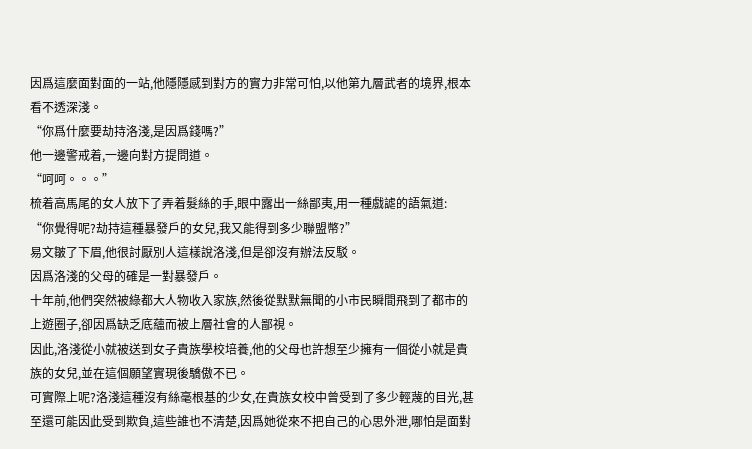因爲這麼面對面的一站,他隱隱感到對方的實力非常可怕,以他第九層武者的境界,根本看不透深淺。
“你爲什麼要劫持洛淺,是因爲錢嗎?”
他一邊警戒着,一邊向對方提問道。
“呵呵。。。”
梳着高馬尾的女人放下了弄着髮絲的手,眼中露出一絲鄙夷,用一種戲謔的語氣道:
“你覺得呢?劫持這種暴發戶的女兒,我又能得到多少聯盟幣?”
易文皺了下眉,他很討厭別人這樣說洛淺,但是卻沒有辦法反駁。
因爲洛淺的父母的確是一對暴發戶。
十年前,他們突然被綠都大人物收入家族,然後從默默無聞的小市民瞬間飛到了都市的上遊圈子,卻因爲缺乏底蘊而被上層社會的人鄙視。
因此,洛淺從小就被送到女子貴族學校培養,他的父母也許想至少擁有一個從小就是貴族的女兒,並在這個願望實現後驕傲不已。
可實際上呢?洛淺這種沒有絲毫根基的少女,在貴族女校中曾受到了多少輕蔑的目光,甚至還可能因此受到欺負,這些誰也不清楚,因爲她從來不把自己的心思外泄,哪怕是面對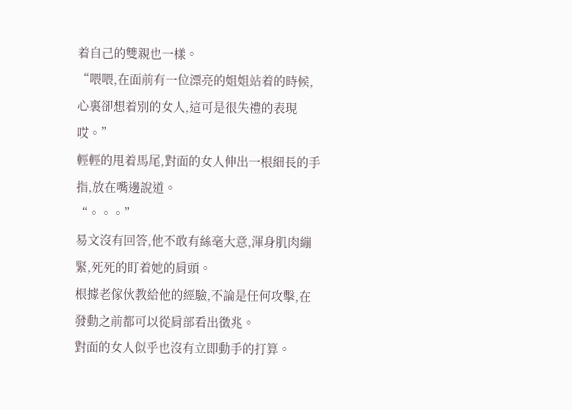着自己的雙親也一樣。
“喂喂,在面前有一位漂亮的姐姐站着的時候,心裏卻想着別的女人,這可是很失禮的表現哎。”
輕輕的甩着馬尾,對面的女人伸出一根細長的手指,放在嘴邊說道。
“。。。”
易文沒有回答,他不敢有絲毫大意,渾身肌肉繃緊,死死的盯着她的肩頭。
根據老傢伙教給他的經驗,不論是任何攻擊,在發動之前都可以從肩部看出徵兆。
對面的女人似乎也沒有立即動手的打算。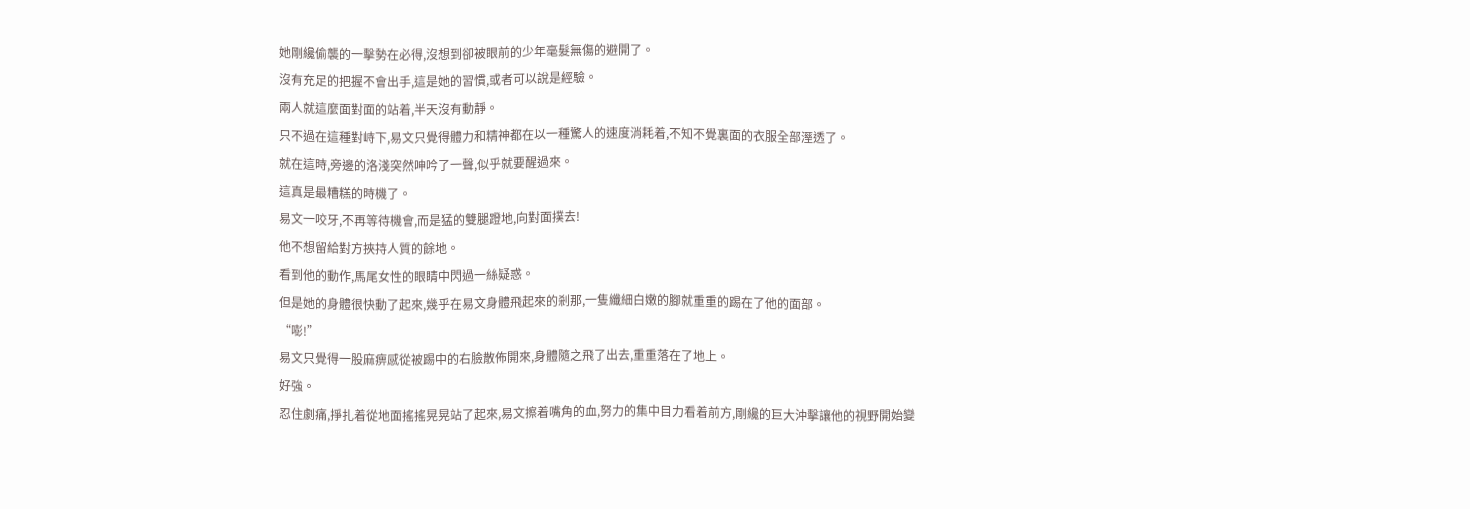她剛纔偷襲的一擊勢在必得,沒想到卻被眼前的少年毫髮無傷的避開了。
沒有充足的把握不會出手,這是她的習慣,或者可以說是經驗。
兩人就這麼面對面的站着,半天沒有動靜。
只不過在這種對峙下,易文只覺得體力和精神都在以一種驚人的速度消耗着,不知不覺裏面的衣服全部溼透了。
就在這時,旁邊的洛淺突然呻吟了一聲,似乎就要醒過來。
這真是最糟糕的時機了。
易文一咬牙,不再等待機會,而是猛的雙腿蹬地,向對面撲去!
他不想留給對方挾持人質的餘地。
看到他的動作,馬尾女性的眼睛中閃過一絲疑惑。
但是她的身體很快動了起來,幾乎在易文身體飛起來的剎那,一隻纖細白嫩的腳就重重的踢在了他的面部。
“嘭!”
易文只覺得一股麻痹感從被踢中的右臉散佈開來,身體隨之飛了出去,重重落在了地上。
好強。
忍住劇痛,掙扎着從地面搖搖晃晃站了起來,易文擦着嘴角的血,努力的集中目力看着前方,剛纔的巨大沖擊讓他的視野開始變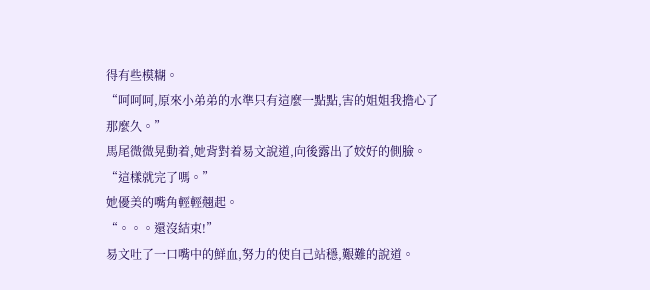得有些模糊。
“呵呵呵,原來小弟弟的水準只有這麼一點點,害的姐姐我擔心了那麼久。”
馬尾微微晃動着,她背對着易文說道,向後露出了姣好的側臉。
“這樣就完了嗎。”
她優美的嘴角輕輕翹起。
“。。。還沒結束!”
易文吐了一口嘴中的鮮血,努力的使自己站穩,艱難的說道。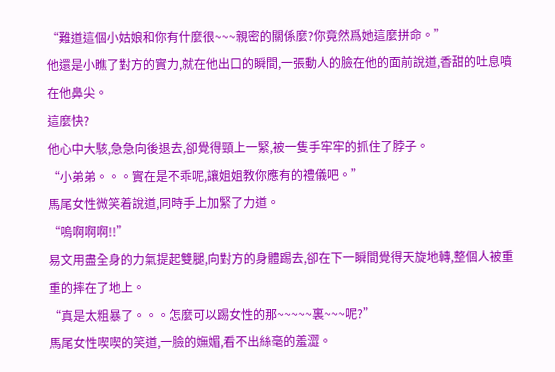“難道這個小姑娘和你有什麼很~~~親密的關係麼?你竟然爲她這麼拼命。”
他還是小瞧了對方的實力,就在他出口的瞬間,一張動人的臉在他的面前說道,香甜的吐息噴在他鼻尖。
這麼快?
他心中大駭,急急向後退去,卻覺得頸上一緊,被一隻手牢牢的抓住了脖子。
“小弟弟。。。實在是不乖呢,讓姐姐教你應有的禮儀吧。”
馬尾女性微笑着說道,同時手上加緊了力道。
“嗚啊啊啊!!”
易文用盡全身的力氣提起雙腿,向對方的身體踢去,卻在下一瞬間覺得天旋地轉,整個人被重重的摔在了地上。
“真是太粗暴了。。。怎麼可以踢女性的那~~~~~裏~~~呢?”
馬尾女性喫喫的笑道,一臉的嫵媚,看不出絲毫的羞澀。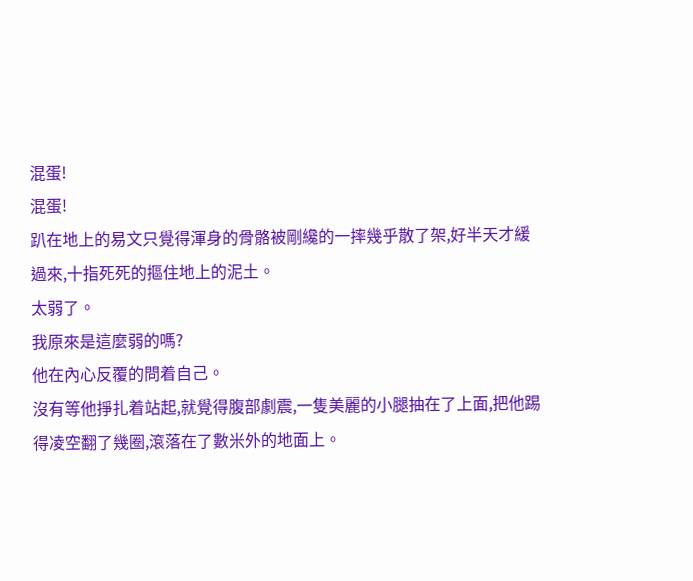混蛋!
混蛋!
趴在地上的易文只覺得渾身的骨骼被剛纔的一摔幾乎散了架,好半天才緩過來,十指死死的摳住地上的泥土。
太弱了。
我原來是這麼弱的嗎?
他在內心反覆的問着自己。
沒有等他掙扎着站起,就覺得腹部劇震,一隻美麗的小腿抽在了上面,把他踢得凌空翻了幾圈,滾落在了數米外的地面上。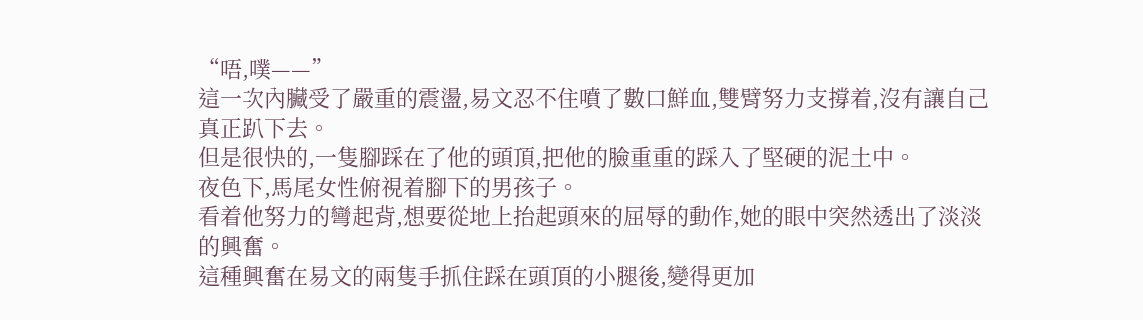“唔,噗——”
這一次內臟受了嚴重的震盪,易文忍不住噴了數口鮮血,雙臂努力支撐着,沒有讓自己真正趴下去。
但是很快的,一隻腳踩在了他的頭頂,把他的臉重重的踩入了堅硬的泥土中。
夜色下,馬尾女性俯視着腳下的男孩子。
看着他努力的彎起背,想要從地上抬起頭來的屈辱的動作,她的眼中突然透出了淡淡的興奮。
這種興奮在易文的兩隻手抓住踩在頭頂的小腿後,變得更加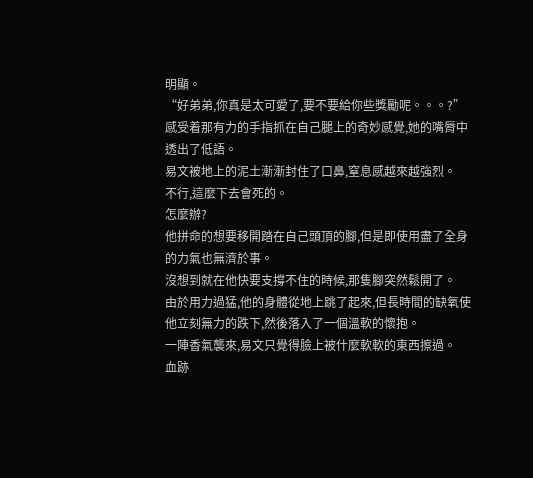明顯。
“好弟弟,你真是太可愛了,要不要給你些獎勵呢。。。?”
感受着那有力的手指抓在自己腿上的奇妙感覺,她的嘴脣中透出了低語。
易文被地上的泥土漸漸封住了口鼻,窒息感越來越強烈。
不行,這麼下去會死的。
怎麼辦?
他拼命的想要移開踏在自己頭頂的腳,但是即使用盡了全身的力氣也無濟於事。
沒想到就在他快要支撐不住的時候,那隻腳突然鬆開了。
由於用力過猛,他的身體從地上跳了起來,但長時間的缺氧使他立刻無力的跌下,然後落入了一個溫軟的懷抱。
一陣香氣襲來,易文只覺得臉上被什麼軟軟的東西擦過。
血跡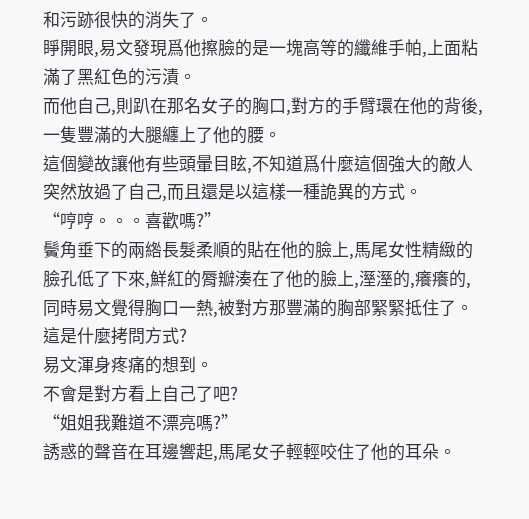和污跡很快的消失了。
睜開眼,易文發現爲他擦臉的是一塊高等的纖維手帕,上面粘滿了黑紅色的污漬。
而他自己,則趴在那名女子的胸口,對方的手臂環在他的背後,一隻豐滿的大腿纏上了他的腰。
這個變故讓他有些頭暈目眩,不知道爲什麼這個強大的敵人突然放過了自己,而且還是以這樣一種詭異的方式。
“哼哼。。。喜歡嗎?”
鬢角垂下的兩綹長髮柔順的貼在他的臉上,馬尾女性精緻的臉孔低了下來,鮮紅的脣瓣湊在了他的臉上,溼溼的,癢癢的,同時易文覺得胸口一熱,被對方那豐滿的胸部緊緊抵住了。
這是什麼拷問方式?
易文渾身疼痛的想到。
不會是對方看上自己了吧?
“姐姐我難道不漂亮嗎?”
誘惑的聲音在耳邊響起,馬尾女子輕輕咬住了他的耳朵。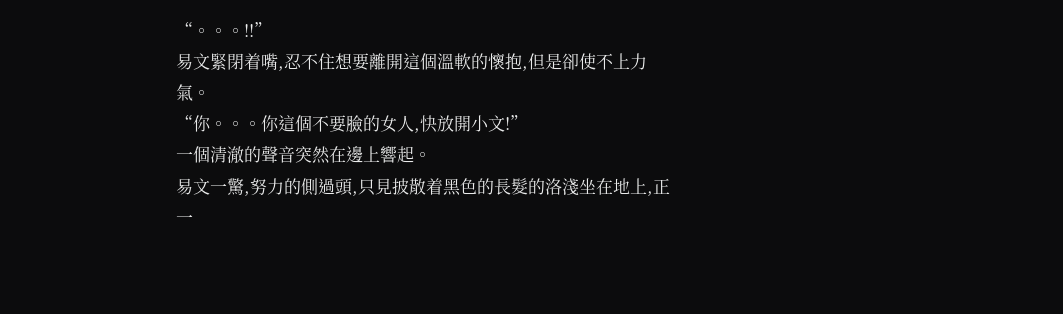“。。。!!”
易文緊閉着嘴,忍不住想要離開這個溫軟的懷抱,但是卻使不上力氣。
“你。。。你這個不要臉的女人,快放開小文!”
一個清澈的聲音突然在邊上響起。
易文一驚,努力的側過頭,只見披散着黑色的長髮的洛淺坐在地上,正一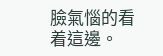臉氣惱的看着這邊。